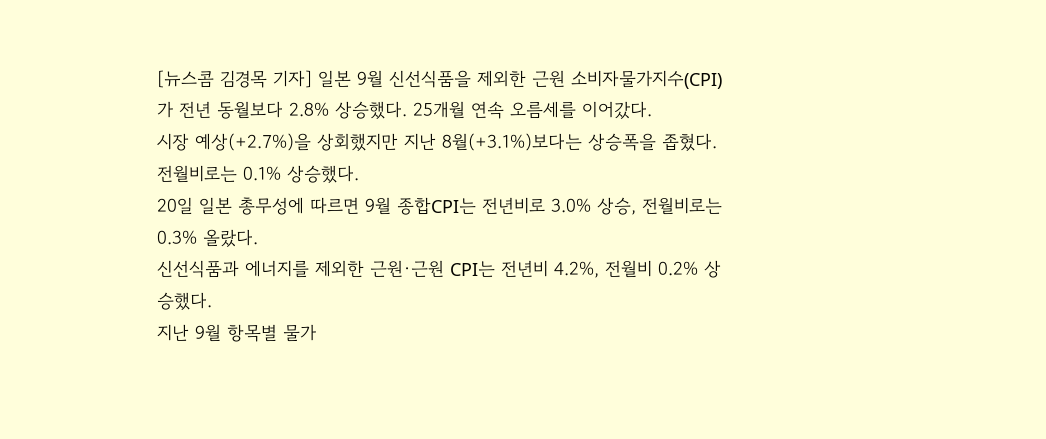[뉴스콤 김경목 기자] 일본 9월 신선식품을 제외한 근원 소비자물가지수(CPI)가 전년 동월보다 2.8% 상승했다. 25개월 연속 오름세를 이어갔다.
시장 예상(+2.7%)을 상회했지만 지난 8월(+3.1%)보다는 상승폭을 좁혔다. 전월비로는 0.1% 상승했다.
20일 일본 총무성에 따르면 9월 종합CPI는 전년비로 3.0% 상승, 전월비로는 0.3% 올랐다.
신선식품과 에너지를 제외한 근원·근원 CPI는 전년비 4.2%, 전월비 0.2% 상승했다.
지난 9월 항목별 물가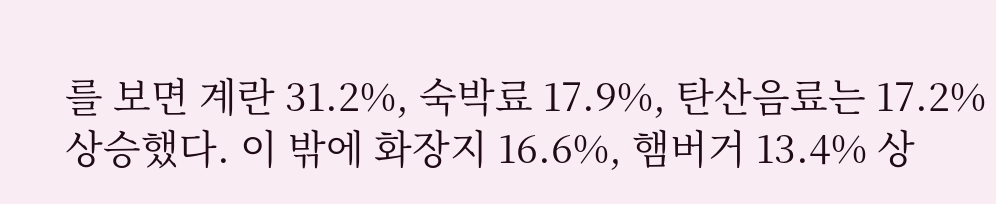를 보면 계란 31.2%, 숙박료 17.9%, 탄산음료는 17.2% 상승했다. 이 밖에 화장지 16.6%, 햄버거 13.4% 상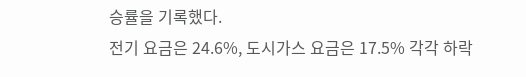승률을 기록했다.
전기 요금은 24.6%, 도시가스 요금은 17.5% 각각 하락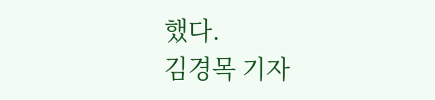했다.
김경목 기자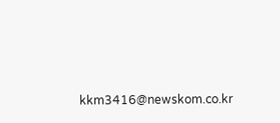kkm3416@newskom.co.kr